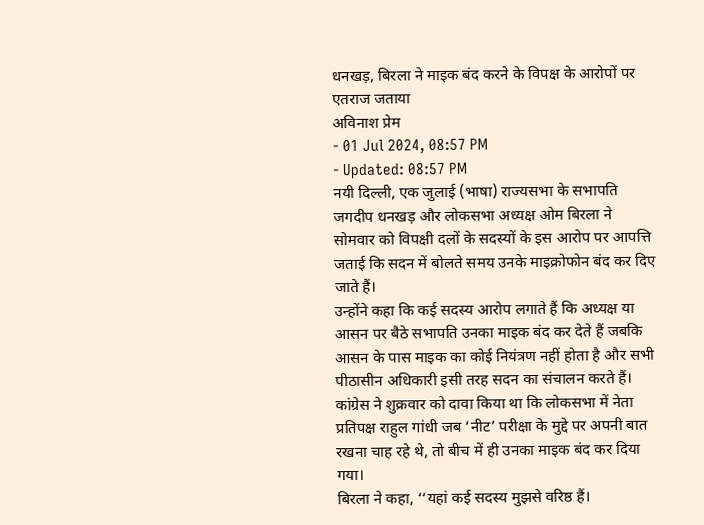धनखड़, बिरला ने माइक बंद करने के विपक्ष के आरोपों पर एतराज जताया
अविनाश प्रेम
- 01 Jul 2024, 08:57 PM
- Updated: 08:57 PM
नयी दिल्ली, एक जुलाई (भाषा) राज्यसभा के सभापति जगदीप धनखड़ और लोकसभा अध्यक्ष ओम बिरला ने सोमवार को विपक्षी दलों के सदस्यों के इस आरोप पर आपत्ति जताई कि सदन में बोलते समय उनके माइक्रोफोन बंद कर दिए जाते हैं।
उन्होंने कहा कि कई सदस्य आरोप लगाते हैं कि अध्यक्ष या आसन पर बैठे सभापति उनका माइक बंद कर देते हैं जबकि आसन के पास माइक का कोई नियंत्रण नहीं होता है और सभी पीठासीन अधिकारी इसी तरह सदन का संचालन करते हैं।
कांग्रेस ने शुक्रवार को दावा किया था कि लोकसभा में नेता प्रतिपक्ष राहुल गांधी जब ‘नीट’ परीक्षा के मुद्दे पर अपनी बात रखना चाह रहे थे, तो बीच में ही उनका माइक बंद कर दिया गया।
बिरला ने कहा, ‘‘यहां कई सदस्य मुझसे वरिष्ठ हैं।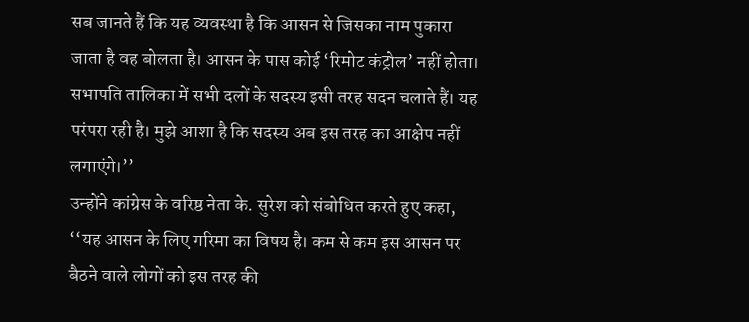सब जानते हैं कि यह व्यवस्था है कि आसन से जिसका नाम पुकारा जाता है वह बोलता है। आसन के पास कोई ‘रिमोट कंट्रोल’ नहीं होता। सभापति तालिका में सभी दलों के सदस्य इसी तरह सदन चलाते हैं। यह परंपरा रही है। मुझे आशा है कि सदस्य अब इस तरह का आक्षेप नहीं लगाएंगे।’’
उन्होंने कांग्रेस के वरिष्ठ नेता के. सुरेश को संबोधित करते हुए कहा, ‘‘यह आसन के लिए गरिमा का विषय है। कम से कम इस आसन पर बैठने वाले लोगों को इस तरह की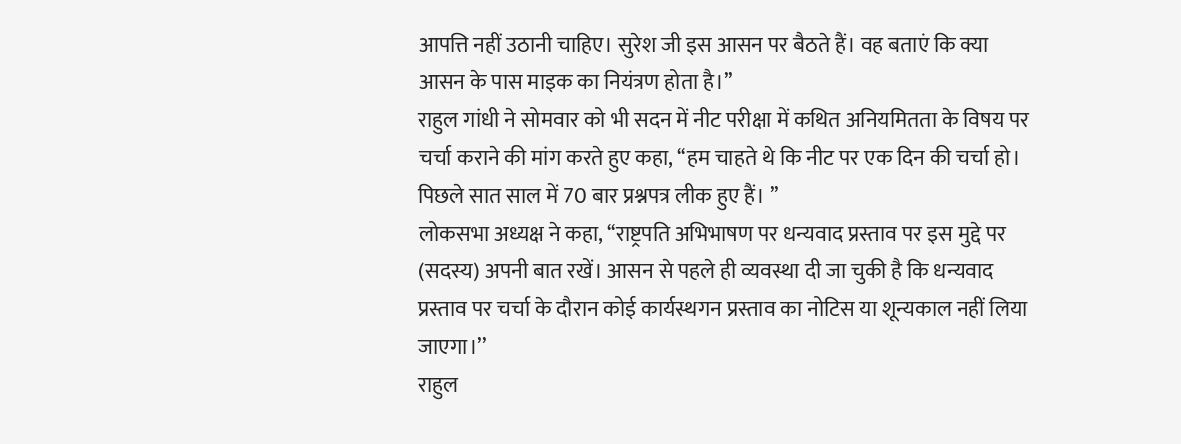आपत्ति नहीं उठानी चाहिए। सुरेश जी इस आसन पर बैठते हैं। वह बताएं कि क्या आसन के पास माइक का नियंत्रण होता है।’’
राहुल गांधी ने सोमवार को भी सदन में नीट परीक्षा में कथित अनियमितता के विषय पर चर्चा कराने की मांग करते हुए कहा, ‘‘हम चाहते थे कि नीट पर एक दिन की चर्चा हो। पिछले सात साल में 70 बार प्रश्नपत्र लीक हुए हैं। ’’
लोकसभा अध्यक्ष ने कहा, ‘‘राष्ट्रपति अभिभाषण पर धन्यवाद प्रस्ताव पर इस मुद्दे पर (सदस्य) अपनी बात रखें। आसन से पहले ही व्यवस्था दी जा चुकी है कि धन्यवाद प्रस्ताव पर चर्चा के दौरान कोई कार्यस्थगन प्रस्ताव का नोटिस या शून्यकाल नहीं लिया जाएगा।’’
राहुल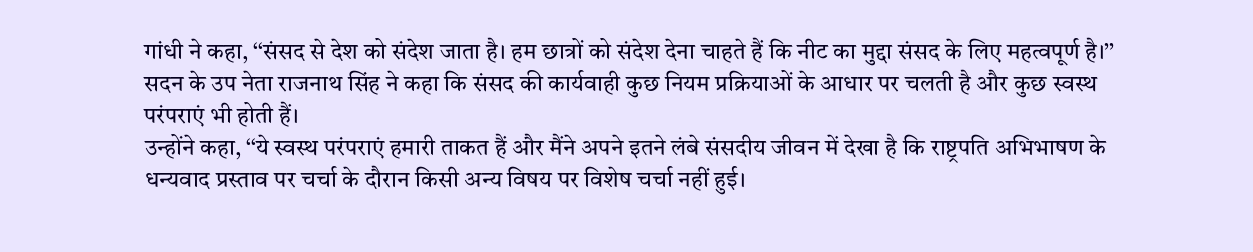गांधी ने कहा, ‘‘संसद से देश को संदेश जाता है। हम छात्रों को संदेश देना चाहते हैं कि नीट का मुद्दा संसद के लिए महत्वपूर्ण है।’’
सदन के उप नेता राजनाथ सिंह ने कहा कि संसद की कार्यवाही कुछ नियम प्रक्रियाओं के आधार पर चलती है और कुछ स्वस्थ परंपराएं भी होती हैं।
उन्होंने कहा, ‘‘ये स्वस्थ परंपराएं हमारी ताकत हैं और मैंने अपने इतने लंबे संसदीय जीवन में देखा है कि राष्ट्रपति अभिभाषण के धन्यवाद प्रस्ताव पर चर्चा के दौरान किसी अन्य विषय पर विशेष चर्चा नहीं हुई।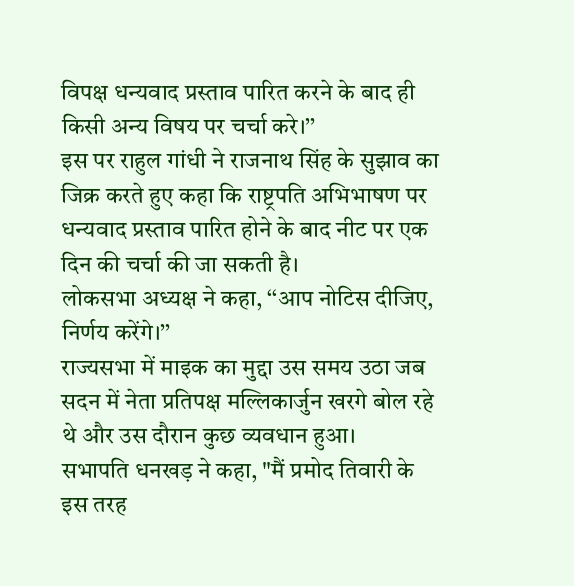विपक्ष धन्यवाद प्रस्ताव पारित करने के बाद ही किसी अन्य विषय पर चर्चा करे।’’
इस पर राहुल गांधी ने राजनाथ सिंह के सुझाव का जिक्र करते हुए कहा कि राष्ट्रपति अभिभाषण पर धन्यवाद प्रस्ताव पारित होने के बाद नीट पर एक दिन की चर्चा की जा सकती है।
लोकसभा अध्यक्ष ने कहा, ‘‘आप नोटिस दीजिए, निर्णय करेंगे।’’
राज्यसभा में माइक का मुद्दा उस समय उठा जब सदन में नेता प्रतिपक्ष मल्लिकार्जुन खरगे बोल रहे थे और उस दौरान कुछ व्यवधान हुआ।
सभापति धनखड़ ने कहा, "मैं प्रमोद तिवारी के इस तरह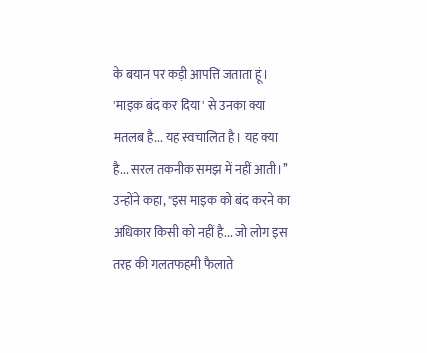के बयान पर कड़ी आपत्ति जताता हूं। 'माइक बंद कर दिया' से उनका क्या मतलब है... यह स्वचालित है। यह क्या है... सरल तकनीक समझ में नहीं आती।’’
उन्होंने कहा, "इस माइक को बंद करने का अधिकार किसी को नहीं है... जो लोग इस तरह की गलतफहमी फैलाते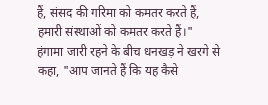हैं, संसद की गरिमा को कमतर करते हैं, हमारी संस्थाओं को कमतर करते हैं।"
हंगामा जारी रहने के बीच धनखड़ ने खरगे से कहा, "आप जानते हैं कि यह कैसे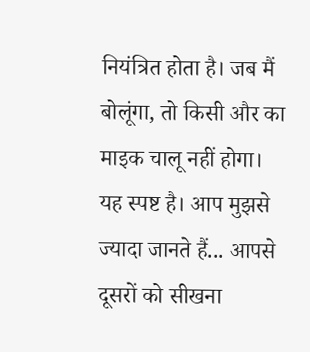नियंत्रित होता है। जब मैं बोलूंगा, तो किसी और का माइक चालू नहीं होगा। यह स्पष्ट है। आप मुझसे ज्यादा जानते हैं... आपसे दूसरों को सीखना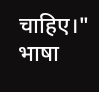चाहिए।"
भाषा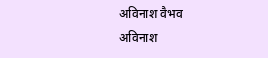अविनाश वैभव
अविनाश